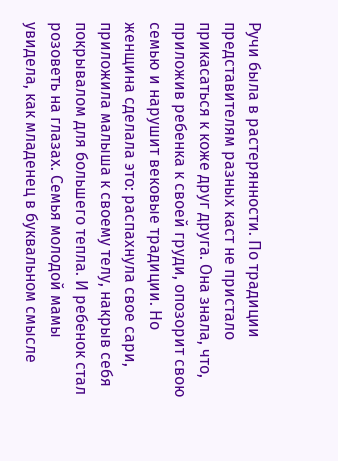Ручи была в растерянности. По традиции представителям разных каст не пристало прикасаться к коже друг друга. Она знала, что, приложив ребенка к своей груди, опозорит свою семью и нарушит вековые традиции. Но женщина сделала это: распахнула свое сари, приложила малыша к своему телу, накрыв себя покрывалом для большего тепла. И ребенок стал розоветь на глазах. Семья молодой мамы увидела, как младенец в буквальном смысле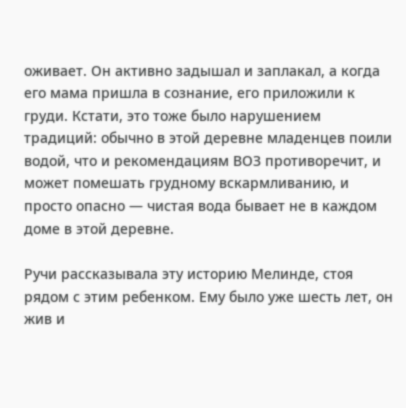оживает. Он активно задышал и заплакал, а когда его мама пришла в сознание, его приложили к груди. Кстати, это тоже было нарушением традиций: обычно в этой деревне младенцев поили водой, что и рекомендациям ВОЗ противоречит, и может помешать грудному вскармливанию, и просто опасно — чистая вода бывает не в каждом доме в этой деревне.

Ручи рассказывала эту историю Мелинде, стоя рядом с этим ребенком. Ему было уже шесть лет, он жив и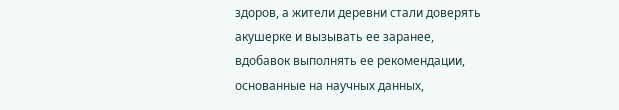здоров, а жители деревни стали доверять акушерке и вызывать ее заранее, вдобавок выполнять ее рекомендации, основанные на научных данных,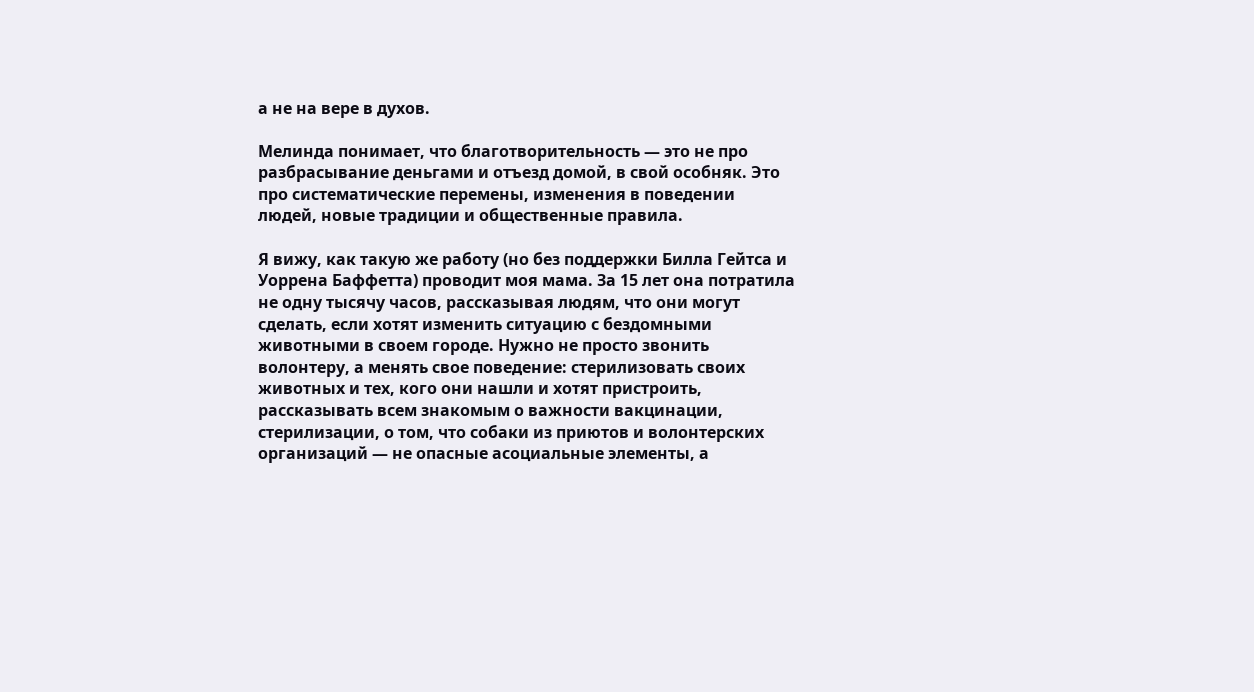а не на вере в духов.

Мелинда понимает, что благотворительность — это не про разбрасывание деньгами и отъезд домой, в свой особняк. Это про систематические перемены, изменения в поведении людей, новые традиции и общественные правила.

Я вижу, как такую же работу (но без поддержки Билла Гейтса и Уоррена Баффетта) проводит моя мама. За 15 лет она потратила не одну тысячу часов, рассказывая людям, что они могут сделать, если хотят изменить ситуацию с бездомными животными в своем городе. Нужно не просто звонить волонтеру, а менять свое поведение: стерилизовать своих животных и тех, кого они нашли и хотят пристроить, рассказывать всем знакомым о важности вакцинации, стерилизации, о том, что собаки из приютов и волонтерских организаций — не опасные асоциальные элементы, а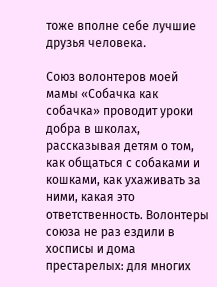тоже вполне себе лучшие друзья человека.

Союз волонтеров моей мамы «Собачка как собачка» проводит уроки добра в школах, рассказывая детям о том, как общаться с собаками и кошками, как ухаживать за ними, какая это ответственность. Волонтеры союза не раз ездили в хосписы и дома престарелых: для многих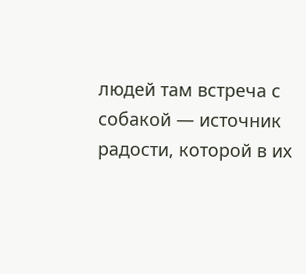людей там встреча с собакой — источник радости, которой в их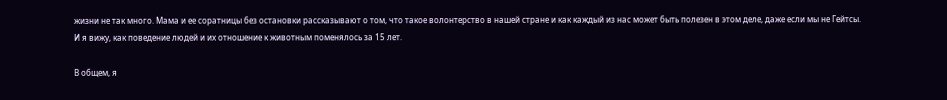жизни не так много. Мама и ее соратницы без остановки рассказывают о том, что такое волонтерство в нашей стране и как каждый из нас может быть полезен в этом деле, даже если мы не Гейтсы. И я вижу, как поведение людей и их отношение к животным поменялось за 15 лет.

В общем, я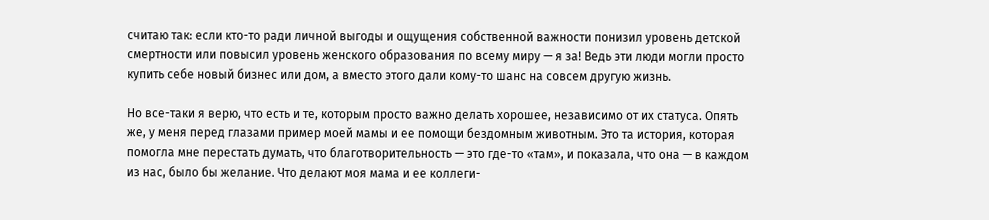считаю так: если кто-то ради личной выгоды и ощущения собственной важности понизил уровень детской смертности или повысил уровень женского образования по всему миру — я за! Ведь эти люди могли просто купить себе новый бизнес или дом, а вместо этого дали кому-то шанс на совсем другую жизнь.

Но все-таки я верю, что есть и те, которым просто важно делать хорошее, независимо от их статуса. Опять же, у меня перед глазами пример моей мамы и ее помощи бездомным животным. Это та история, которая помогла мне перестать думать, что благотворительность — это где-то «там», и показала, что она — в каждом из нас, было бы желание. Что делают моя мама и ее коллеги-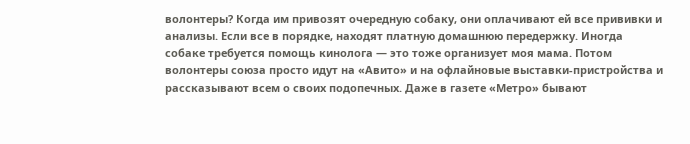волонтеры? Когда им привозят очередную собаку, они оплачивают ей все прививки и анализы. Если все в порядке, находят платную домашнюю передержку. Иногда собаке требуется помощь кинолога — это тоже организует моя мама. Потом волонтеры союза просто идут на «Авито» и на офлайновые выставки-пристройства и рассказывают всем о своих подопечных. Даже в газете «Метро» бывают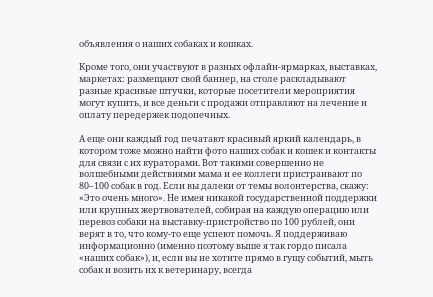объявления о наших собаках и кошках.

Кроме того, они участвуют в разных офлайн-ярмарках, выставках, маркетах: размещают свой баннер, на столе раскладывают разные красивые штучки, которые посетители мероприятия могут купить, и все деньги с продажи отправляют на лечение и оплату передержек подопечных.

А еще они каждый год печатают красивый яркий календарь, в котором тоже можно найти фото наших собак и кошек и контакты для связи с их кураторами. Вот такими совершенно не волшебными действиями мама и ее коллеги пристраивают по 80–100 собак в год. Если вы далеки от темы волонтерства, скажу: «Это очень много». Не имея никакой государственной поддержки или крупных жертвователей, собирая на каждую операцию или перевоз собаки на выставку-пристройство по 100 рублей, они верят в то, что кому-то еще успеют помочь. Я поддерживаю информационно (именно поэтому выше я так гордо писала «наших собак»), и, если вы не хотите прямо в гущу событий, мыть собак и возить их к ветеринару, всегда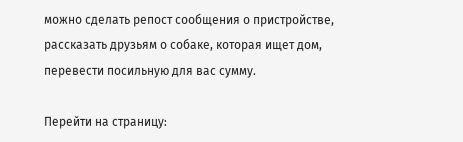можно сделать репост сообщения о пристройстве, рассказать друзьям о собаке, которая ищет дом, перевести посильную для вас сумму.

Перейти на страницу: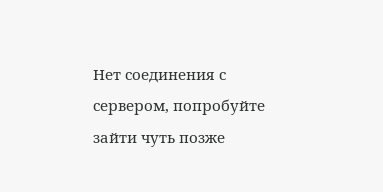Нет соединения с сервером, попробуйте зайти чуть позже